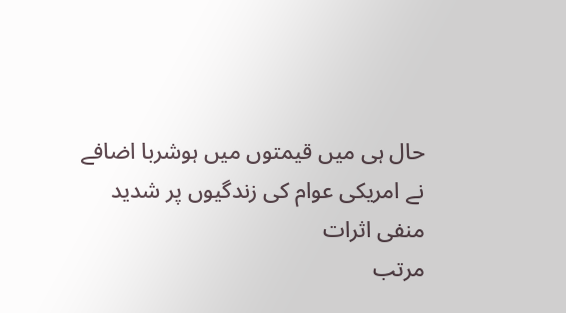حال ہی میں قیمتوں میں ہوشربا اضافے نے امریکی عوام کی زندگیوں پر شدید منفی اثرات
مرتب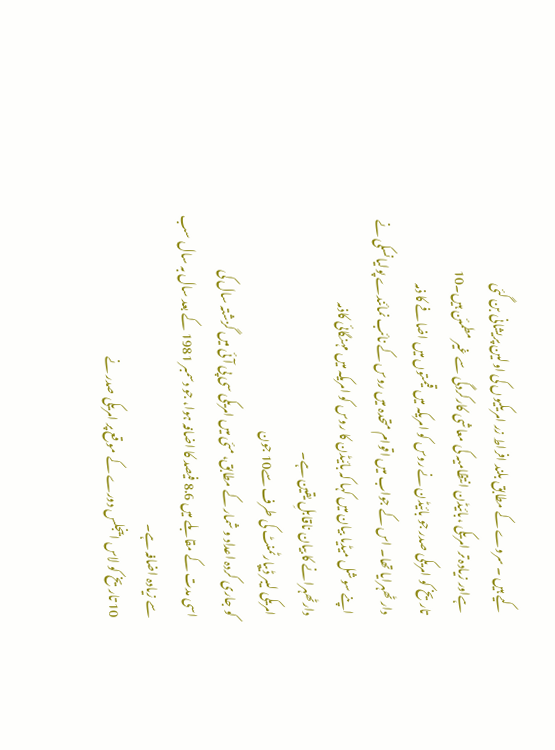کیے ہیں ۔ سروے کے مطابق بلند افراط زر امریکیوں کی اولین پریشانی بن گئی
ہےاور زیادہ تر امریکی ،بائیڈن انتظامیہ کی معاشی کارکردگی سے غیر مطمئن ہیں۔10
تاریخ کو امریکی صدر جو بائیڈن نے روس کو امریکہ میں قیمتوں میں اضافے کا ذمہ
دار ٹھہرایا تھا۔ اس کے جواب میں اقوام متحدہ میں روس کے نائب نمائندے پولیانسکی نے
اپنے سوشل میڈیا بیان میں کہا کہ بائیڈن کا روس کو امریکہ میں مہنگائی کاذمہ
دارٹھہرانے کا بیان ناقابلِ یقین ہے۔
امریکی لیبر ڈیپارٹمنٹ کی طرف سے10 جون
کو جاری کردہ اعداد و شمار کے مطابق، مئی میں امریکی سی پی آئی میں گزشتہ سال کی
اسی مدت کے مقابلے میں 8.6 فیصد کا اضافہ ہوا، جو دسمبر 1981 کے بعد سال بہ سال سب
سے زیادہ اضافہ ہے۔
10 تاریخ کو لاس اینجلس دورے کے موقع پر امریکی صدر نے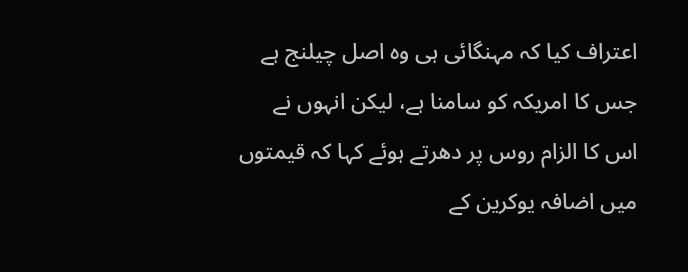اعتراف کیا کہ مہنگائی ہی وہ اصل چیلنج ہے جس کا امریکہ کو سامنا ہے، لیکن انہوں نے
اس کا الزام روس پر دھرتے ہوئے کہا کہ قیمتوں میں اضافہ یوکرین کے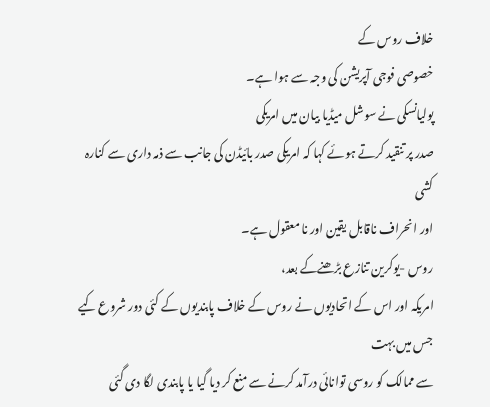خلاف روس کے
خصوصی فوجی آپریشن کی وجہ سے ہوا ہے۔
پولیانسکی نے سوشل میڈیا بیان میں امریکی
صدر پر تنقید کرتے ہوئے کہا کہ امریکی صدر بائیڈن کی جانب سے ذمہ داری سے کنارہ کشی
اور انحراف ناقابل یقین اور نا معقول ہے۔
روس -یوکرین تنازع بڑھنےکے بعد،
امریکہ اور اس کے اتحادیوں نے روس کے خلاف پابندیوں کے کئی دور شروع کیے جس میں بہت
سے ممالک کو روسی توانائی درآمد کرنے سے منع کر دیا گیا یا پابندی لگا دی گئی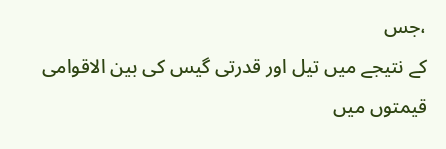،جس
کے نتیجے میں تیل اور قدرتی گیس کی بین الاقوامی قیمتوں میں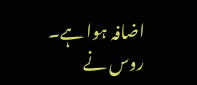اضافہ ہوا ہے۔ روس نے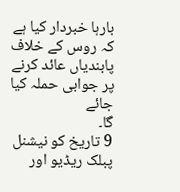بارہا خبردار کیا ہے کہ روس کے خلاف پابندیاں عائد کرنے پر جوابی حملہ کیا جائے
گا۔
9 تاریخ کو نیشنل پبلک ریڈیو اور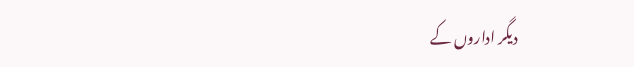دیگر اداروں کے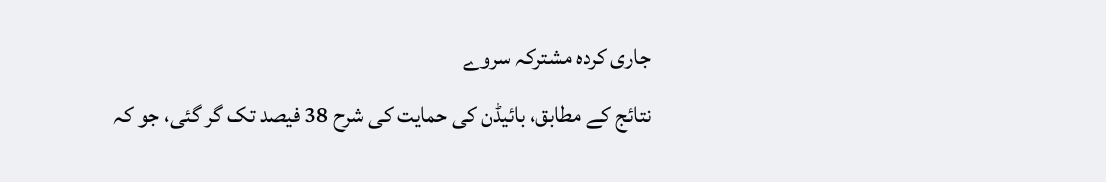جاری کردہ مشترکہ سروے
نتائج کے مطابق، بائیڈن کی حمایت کی شرح 38 فیصد تک گر گئی، جو کہ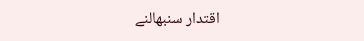اقتدار سنبھالنے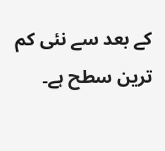کے بعد سے نئی کم ترین سطح ہے۔